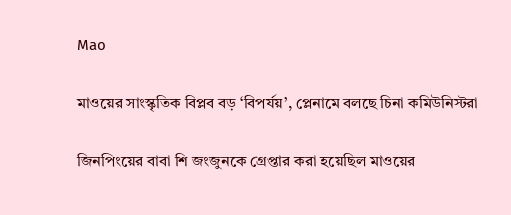Mao

মাওয়ের সাংস্কৃতিক বিপ্লব বড় ‘বিপর্যয়’, প্লেনামে বলছে চিনা কমিউনিস্টরা

জিনপিংয়ের বাবা শি জংজুনকে গ্রেপ্তার করা হয়েছিল মাওয়ের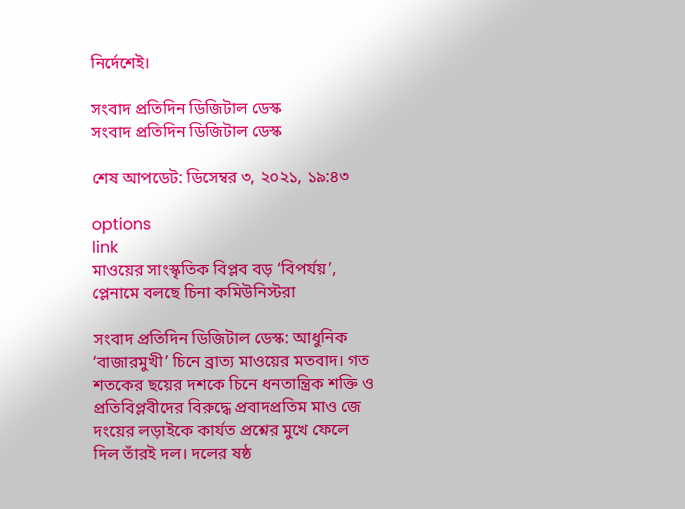নির্দেশেই।

সংবাদ প্রতিদিন ডিজিটাল ডেস্ক
সংবাদ প্রতিদিন ডিজিটাল ডেস্ক

শেষ আপডেট: ডিসেম্বর ৩, ২০২১, ১৯:৪৩

options
link
মাওয়ের সাংস্কৃতিক বিপ্লব বড় ‘বিপর্যয়’, প্লেনামে বলছে চিনা কমিউনিস্টরা

সংবাদ প্রতিদিন ডিজিটাল ডেস্ক: আধুনিক ‘বাজারমুখী’ চিনে ব্রাত্য মাওয়ের মতবাদ। গত শতকের ছয়ের দশকে চিনে ধনতান্ত্রিক শক্তি ও প্রতিবিপ্লবীদের বিরুদ্ধে প্রবাদপ্রতিম মাও জে দংয়ের লড়াইকে কার্যত প্রশ্নের মুখে ফেলে দিল তাঁরই দল। দলের ষষ্ঠ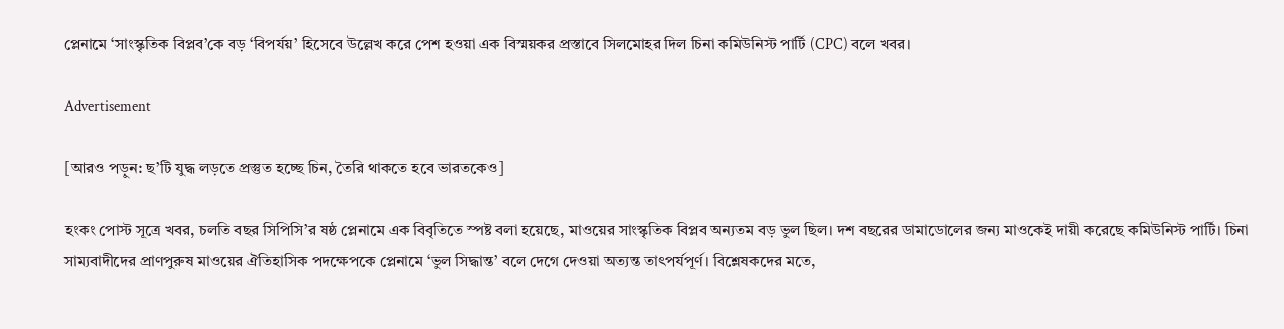প্লেনামে ‘সাংস্কৃতিক বিপ্লব’কে বড় ‘বিপর্যয়’ হিসেবে উল্লেখ করে পেশ হওয়া এক বিস্ময়কর প্রস্তাবে সিলমোহর দিল চিনা কমিউনিস্ট পার্টি (CPC) বলে খবর।

Advertisement

[আরও পড়ুন: ছ’টি যুদ্ধ লড়তে প্রস্তুত হচ্ছে চিন, তৈরি থাকতে হবে ভারতকেও]

হংকং পোস্ট সূত্রে খবর, চলতি বছর সিপিসি’র ষষ্ঠ প্লেনামে এক বিবৃতিতে স্পষ্ট বলা হয়েছে, মাওয়ের সাংস্কৃতিক বিপ্লব অন্যতম বড় ভুল ছিল। দশ বছরের ডামাডোলের জন্য মাওকেই দায়ী করেছে কমিউনিস্ট পার্টি। চিনা সাম্যবাদীদের প্রাণপুরুষ মাওয়ের ঐতিহাসিক পদক্ষেপকে প্লেনামে ‘ভুল সিদ্ধান্ত’ বলে দেগে দেওয়া অত্যন্ত তাৎপর্যপূর্ণ। বিশ্লেষকদের মতে,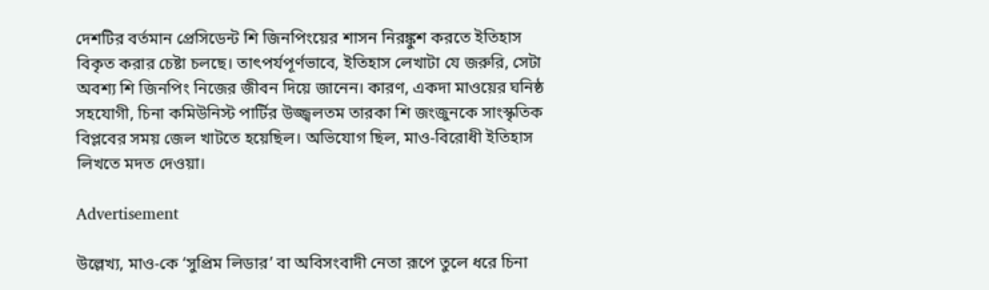দেশটির বর্তমান প্রেসিডেন্ট শি জিনপিংয়ের শাসন নিরঙ্কুশ করতে ইতিহাস বিকৃত করার চেষ্টা চলছে। তাৎপর্যপূর্ণভাবে, ইতিহাস লেখাটা যে জরুরি, সেটা অবশ্য শি জিনপিং নিজের জীবন দিয়ে জানেন। কারণ, একদা মাওয়ের ঘনিষ্ঠ সহযোগী, চিনা কমিউনিস্ট পার্টির উজ্জ্বলতম তারকা শি জংজুনকে সাংস্কৃতিক বিপ্লবের সময় জেল খাটতে হয়েছিল। অভিযোগ ছিল, মাও-বিরোধী ইতিহাস লিখতে মদত দেওয়া।

Advertisement

উল্লেখ্য, মাও-কে ‘সুপ্রিম লিডার’ বা অবিসংবাদী নেতা রূপে তুলে ধরে চিনা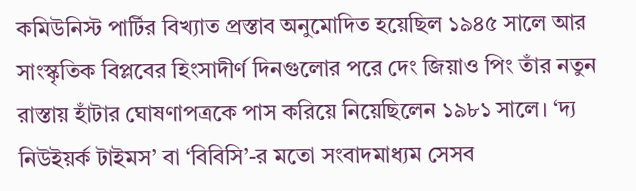কমিউনিস্ট পার্টির বিখ্যাত প্রস্তাব অনুমোদিত হয়েছিল ১৯৪৫ সালে আর সাংস্কৃতিক বিপ্লবের হিংসাদীর্ণ দিনগুলোর পরে দেং জিয়াও পিং তাঁর নতুন রাস্তায় হাঁটার ঘোষণাপত্রকে পাস করিয়ে নিয়েছিলেন ১৯৮১ সালে। ‘দ্য নিউইয়র্ক টাইমস’ বা ‘বিবিসি’-র মতো সংবাদমাধ্যম সেসব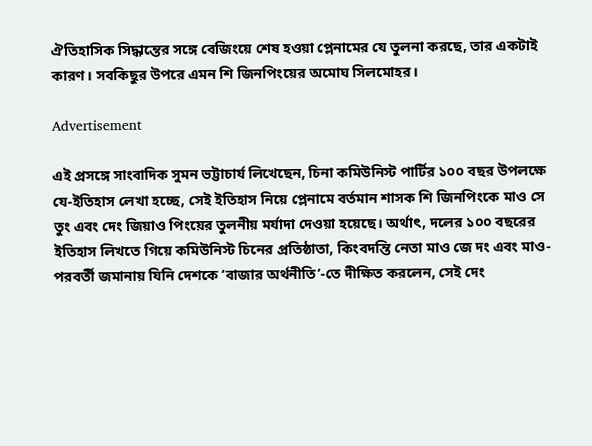ঐতিহাসিক সিদ্ধান্তের সঙ্গে বেজিংয়ে শেষ হওয়া প্লেনামের যে তুলনা করছে, তার একটাই কারণ। সবকিছুর উপরে এমন শি জিনপিংয়ের অমোঘ সিলমোহর।

Advertisement

এই প্রসঙ্গে সাংবাদিক সুমন ভট্টাচার্য লিখেছেন, চিনা কমিউনিস্ট পার্টির ১০০ বছর উপলক্ষে যে-ইতিহাস লেখা হচ্ছে, সেই ইতিহাস নিয়ে প্লেনামে বর্তমান শাসক শি জিনপিংকে মাও সে তুং এবং দেং জিয়াও পিংয়ের তুলনীয় মর্যাদা দেওয়া হয়েছে। অর্থাৎ, দলের ১০০ বছরের ইতিহাস লিখতে গিয়ে কমিউনিস্ট চিনের প্রতিষ্ঠাতা, কিংবদন্তি নেতা মাও জে দং এবং মাও-পরবর্তী জমানায় যিনি দেশকে ‘বাজার অর্থনীতি’-তে দীক্ষিত করলেন, সেই দেং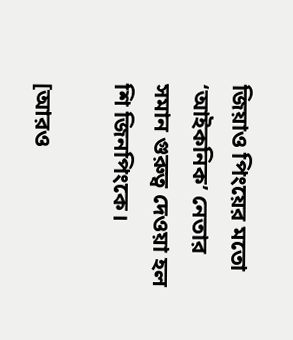জিয়াও পিংয়ের মতো ‘আইকনিক’ নেতার সমান গুরুত্ব দেওয়া হল শি জিনপিংকে।

[আরও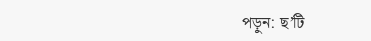পড়ুন: ছ’টি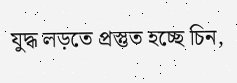যুদ্ধ লড়তে প্রস্তুত হচ্ছে চিন,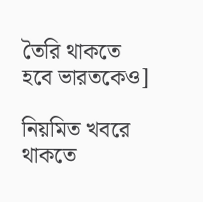তৈরি থাকতে হবে ভারতকেও]

নিয়মিত খবরে থাকতে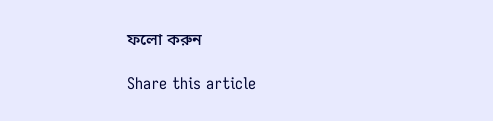ফলো করুন

Share this article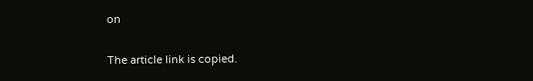on

The article link is copied.